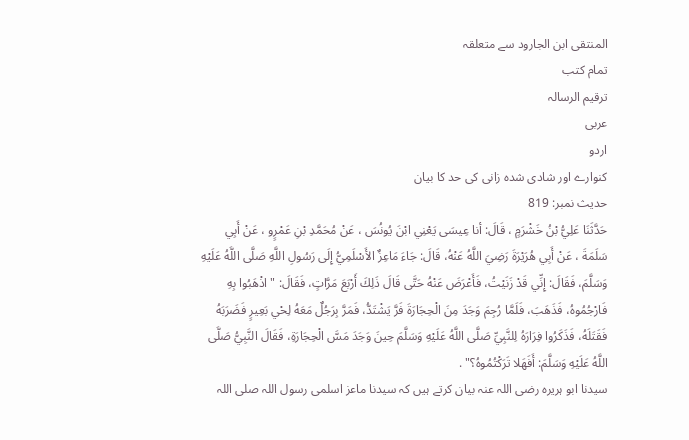المنتقى ابن الجارود سے متعلقہ
تمام کتب
ترقيم الرسالہ
عربی
اردو
کنوارے اور شادی شدہ زانی کی حد کا بیان
حدیث نمبر: 819
حَدَّثَنَا عَلِيُّ بْنُ خَشْرَمٍ ، قَالَ: أنا عِيسَى يَعْنِي ابْنَ يُونُسَ ، عَنْ مُحَمَّدِ بْنِ عَمْرٍو ، عَنْ أَبِي سَلَمَةَ ، عَنْ أَبِي هُرَيْرَةَ رَضِيَ اللَّهُ عَنْهُ، قَالَ: جَاءَ مَاعِزٌ الأَسْلَمِيُّ إِلَى رَسُولِ اللَّهِ صَلَّى اللَّهُ عَلَيْهِ وَسَلَّمَ، فَقَالَ: إِنِّي قَدْ زَنَيْتُ، فَأَعْرَضَ عَنْهُ حَتَّى قَالَ ذَلِكَ أَرْبَعَ مَرَّاتٍ، فَقَالَ: " اذْهَبُوا بِهِ فَارْجُمُوهُ، فَذَهَبَ، فَلَمَّا رُجِمَ وَجَدَ مِنَ الْحِجَارَةَ فَرَّ يَشْتَدُّ، فَمَرَّ بِرَجُلٌ مَعَهُ لِحْي بَعِيرٍ فَضَرَبَهُ فَقَتَلَهُ، فَذَكَرُوا فِرَارَهُ لِلنَّبِيِّ صَلَّى اللَّهُ عَلَيْهِ وَسَلَّمَ حِينَ وَجَدَ مَسَّ الْحِجَارَةِ، فَقَالَ النَّبِيُّ صَلَّى اللَّهُ عَلَيْهِ وَسَلَّمَ: أَفَهَلا تَرَكْتُمُوهُ؟" .
سیدنا ابو ہریرہ رضی اللہ عنہ بیان کرتے ہیں کہ سیدنا ماعز اسلمی رسول اللہ صلی اللہ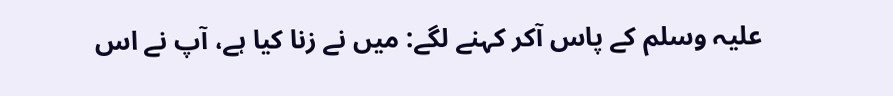علیہ وسلم کے پاس آکر کہنے لگے: میں نے زنا کیا ہے، آپ نے اس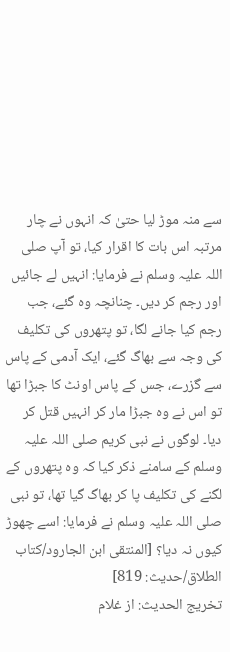سے منہ موڑ لیا حتیٰ کہ انہوں نے چار مرتبہ اس بات کا اقرار کیا، تو آپ صلی اللہ علیہ وسلم نے فرمایا: انہیں لے جائیں اور رجم کر دیں۔ چنانچہ وہ گئے، جب رجم کیا جانے لگا، تو پتھروں کی تکلیف کی وجہ سے بھاگ گئے، ایک آدمی کے پاس سے گزرے، جس کے پاس اونٹ کا جبڑا تھا تو اس نے وہ جبڑا مار کر انہیں قتل کر دیا۔ لوگوں نے نبی کریم صلی اللہ علیہ وسلم کے سامنے ذکر کیا کہ وہ پتھروں کے لگنے کی تکلیف پا کر بھاگ گیا تھا، تو نبی صلی اللہ علیہ وسلم نے فرمایا: اسے چھوڑ کیوں نہ دیا؟ [المنتقى ابن الجارود/كتاب الطلاق/حدیث: 819]
تخریج الحدیث: از غلام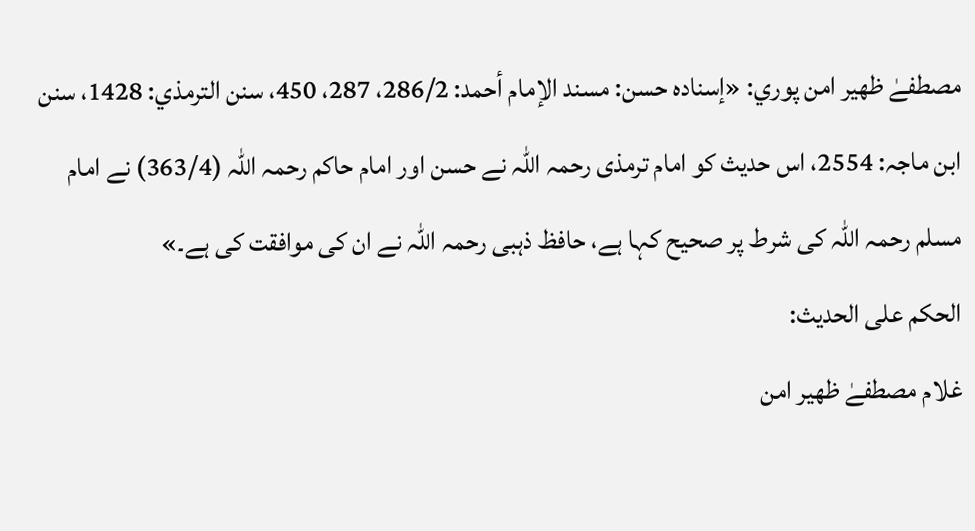مصطفےٰ ظهير امن پوري: «إسناده حسن: مسند الإمام أحمد: 286/2، 287، 450، سنن الترمذي: 1428، سنن ابن ماجہ: 2554، اس حدیث کو امام ترمذی رحمہ اللہ نے حسن اور امام حاکم رحمہ اللہ (363/4) نے امام مسلم رحمہ اللہ کی شرط پر صحیح کہا ہے، حافظ ذہبی رحمہ اللہ نے ان کی موافقت کی ہے۔»
الحكم على الحديث:
غلام مصطفےٰ ظهير امن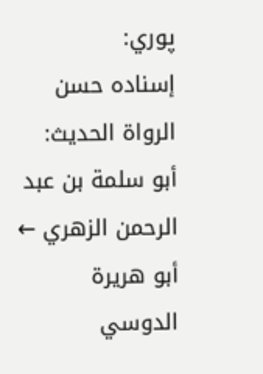پوري:
إسناده حسن
الرواة الحديث:
أبو سلمة بن عبد الرحمن الزهري ← أبو هريرة الدوسي